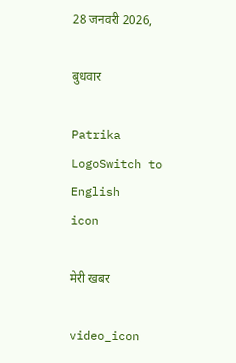28 जनवरी 2026,

बुधवार

Patrika LogoSwitch to English
icon

मेरी खबर

video_icon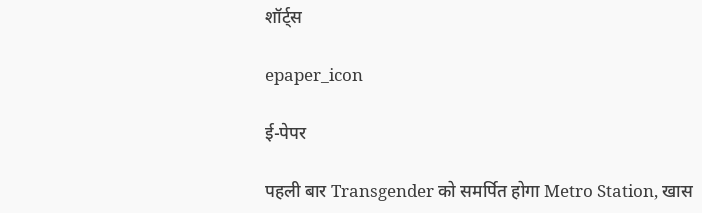शॉर्ट्स

epaper_icon

ई-पेपर

पहली बार Transgender को समर्पित होगा Metro Station, खास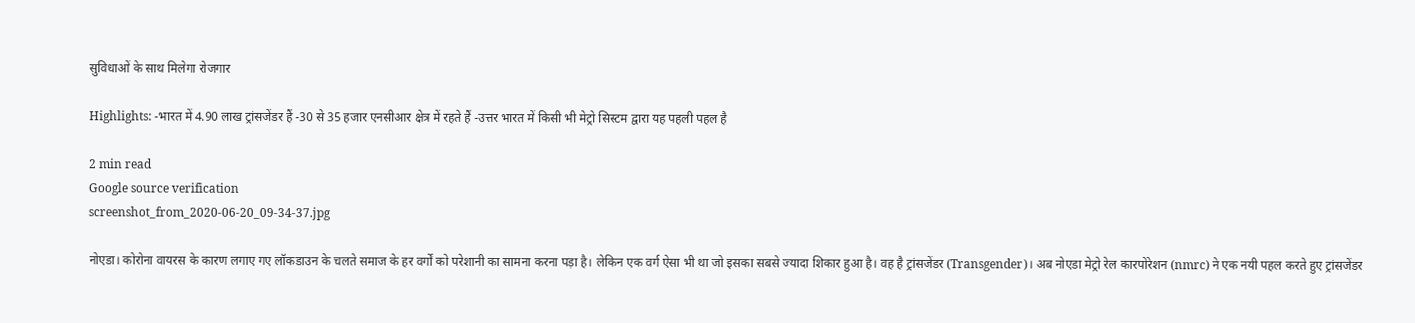सुविधाओं के साथ मिलेगा रोजगार

Highlights: -भारत में 4.90 लाख ट्रांसजेंडर हैं -30 से 35 हजार एनसीआर क्षेत्र में रहते हैं -उत्तर भारत में किसी भी मेट्रो सिस्टम द्वारा यह पहली पहल है

2 min read
Google source verification
screenshot_from_2020-06-20_09-34-37.jpg

नोएडा। कोरोना वायरस के कारण लगाए गए लॉकडाउन के चलते समाज के हर वर्गों को परेशानी का सामना करना पड़ा है। लेकिन एक वर्ग ऐसा भी था जो इसका सबसे ज्यादा शिकार हुआ है। वह है ट्रांसजेंडर (Transgender)। अब नोएडा मेट्रो रेल कारपोरेशन (nmrc) ने एक नयी पहल करते हुए ट्रांसजेंडर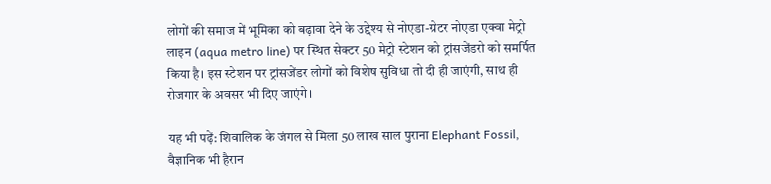लोगों की समाज में भूमिका को बढ़ावा देने के उद्देश्य से नोएडा-ग्रेटर नोएडा एक्वा मेट्रो लाइन (aqua metro line) पर स्थित सेक्टर 50 मेट्रो स्टेशन को ट्रांसजेंडरो को समर्पित किया है। इस स्टेशन पर ट्रांसजेंडर लोगों को विशेष सुविधा तो दी ही जाएंगी, साथ ही रोजगार के अवसर भी दिए जाएंगे।

यह भी पढ़ें: शिवालिक के जंगल से मिला 50 लाख साल पुराना Elephant Fossil, वैज्ञानिक भी हैरान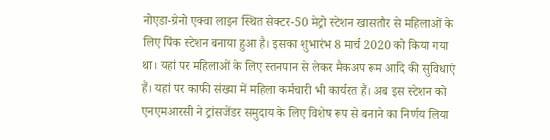नोएडा-ग्रेनो एक्वा लाइन स्थित सेक्टर-50 मेट्रो स्टेशन खासतौर से महिलाओं के लिए पिंक स्टेशन बनाया हुआ है। इसका शुभारंभ 8 मार्च 2020 को किया गया था। यहां पर महिलाओं के लिए स्तनपान से लेकर मैकअप रूम आदि की सुविधाएं हैं। यहां पर काफी संख्या में महिला कर्मचारी भी कार्यरत हैं। अब इस स्टेशन को एनएमआरसी ने ट्रांसजेंडर समुदाय के लिए विशेष रूप से बनाने का निर्णय लिया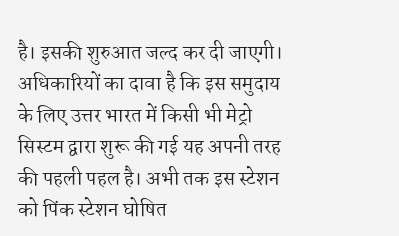है। इसकी शुरुआत जल्द कर दी जाएगी। अधिकारियों का दावा है कि इस समुदाय के लिए उत्तर भारत में किसी भी मेट्रो सिस्टम द्वारा शुरू की गई यह अपनी तरह की पहली पहल है। अभी तक इस स्टेशन को पिंक स्टेशन घोषित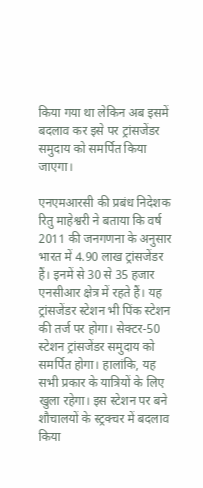किया गया था लेकिन अब इसमें बदलाव कर इसे पर ट्रांसजेंडर समुदाय को समर्पित किया जाएगा।

एनएमआरसी की प्रबंध निदेशक रितु माहेश्वरी ने बताया कि वर्ष 2011 की जनगणना के अनुसार भारत में 4.90 लाख ट्रांसजेंडर हैं। इनमें से 30 से 35 हजार एनसीआर क्षेत्र में रहते हैं। यह ट्रांसजेंडर स्टेशन भी पिंक स्टेशन की तर्ज पर होगा। सेक्टर-50 स्टेशन ट्रांसजेंडर समुदाय को समर्पित होगा। हालांकि, यह सभी प्रकार के यात्रियों के लिए खुला रहेगा। इस स्टेशन पर बने शौचालयों के स्ट्रक्चर में बदलाव किया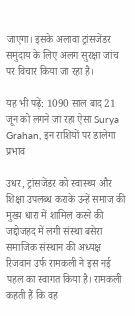जाएगा। इसके अलावा ट्रांसजेंडर समुदाय के लिए अलग सुरक्षा जांच पर विचार किया जा रहा है।

यह भी पढ़ें: 1090 साल बाद 21 जून को लगने जा रहा ऐसा Surya Grahan, इन राशियों पर डालेगा प्रभाव

उधर, ट्रांसजेंडर को स्वास्थ्य और शिक्षा उपलब्ध कराके उन्हें समाज की मुख्य धारा में शामिल करने की जद्दोजहद में लगी संस्था बसेरा समाजिक संस्थान की अध्यक्ष रिजवान उर्फ रामकली ने इस नई पहल का स्वागत किया है। रामकली कहती हैं कि वह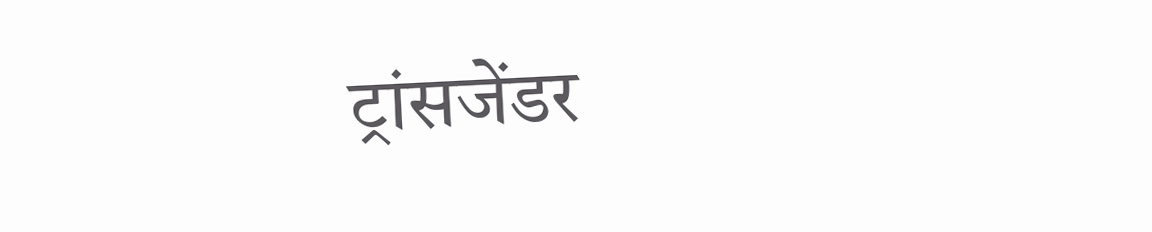ट्रांसजेंडर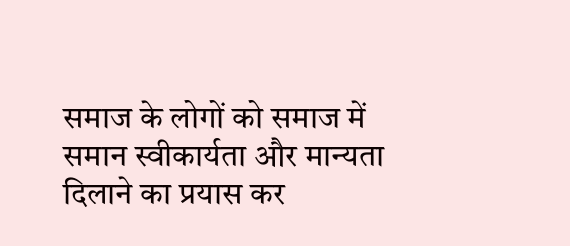समाज के लोगों को समाज में समान स्वीकार्यता और मान्यता दिलाने का प्रयास कर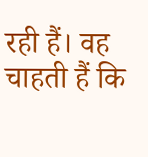रही हैं। वह चाहती हैं कि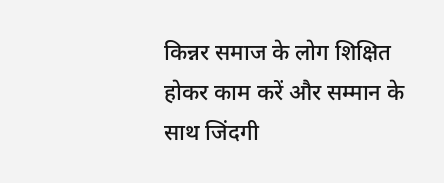किन्नर समाज के लोग शिक्षित होकर काम करें और सम्मान के साथ जिंदगी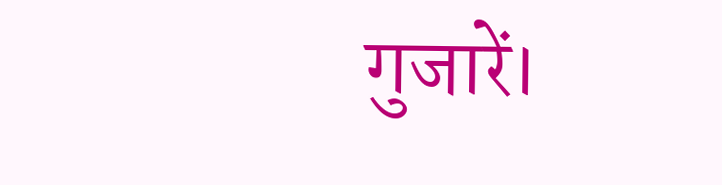गुजारें।